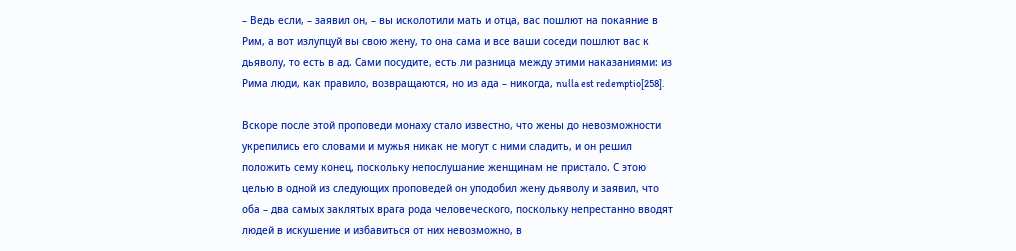– Ведь если, – заявил он, – вы исколотили мать и отца, вас пошлют на покаяние в Рим, а вот излупцуй вы свою жену, то она сама и все ваши соседи пошлют вас к дьяволу, то есть в ад. Сами посудите, есть ли разница между этими наказаниями: из Рима люди, как правило, возвращаются, но из ада – никогда, nulla est redemptio[258].

Вскоре после этой проповеди монаху стало известно, что жены до невозможности укрепились его словами и мужья никак не могут с ними сладить, и он решил положить сему конец, поскольку непослушание женщинам не пристало. С этою целью в одной из следующих проповедей он уподобил жену дьяволу и заявил, что оба – два самых заклятых врага рода человеческого, поскольку непрестанно вводят людей в искушение и избавиться от них невозможно, в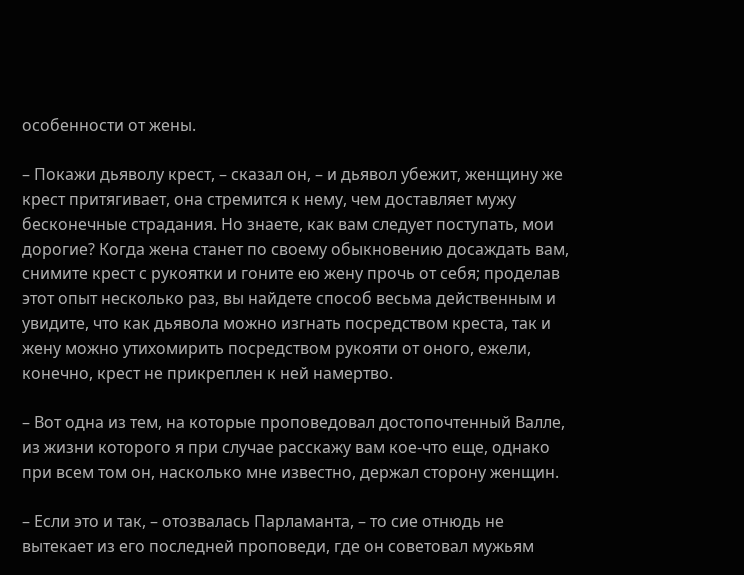особенности от жены.

– Покажи дьяволу крест, – сказал он, – и дьявол убежит, женщину же крест притягивает, она стремится к нему, чем доставляет мужу бесконечные страдания. Но знаете, как вам следует поступать, мои дорогие? Когда жена станет по своему обыкновению досаждать вам, снимите крест с рукоятки и гоните ею жену прочь от себя; проделав этот опыт несколько раз, вы найдете способ весьма действенным и увидите, что как дьявола можно изгнать посредством креста, так и жену можно утихомирить посредством рукояти от оного, ежели, конечно, крест не прикреплен к ней намертво.

– Вот одна из тем, на которые проповедовал достопочтенный Валле, из жизни которого я при случае расскажу вам кое-что еще, однако при всем том он, насколько мне известно, держал сторону женщин.

– Если это и так, – отозвалась Парламанта, – то сие отнюдь не вытекает из его последней проповеди, где он советовал мужьям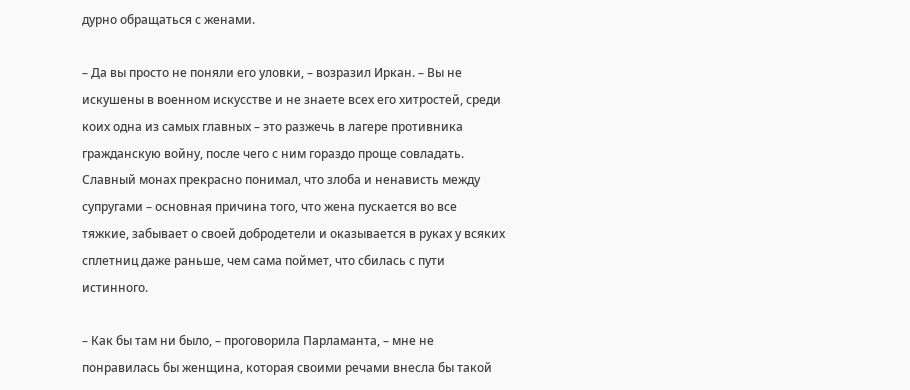дурно обращаться с женами.

– Да вы просто не поняли его уловки, – возразил Иркан. – Вы не искушены в военном искусстве и не знаете всех его хитростей, среди коих одна из самых главных – это разжечь в лагере противника гражданскую войну, после чего с ним гораздо проще совладать. Славный монах прекрасно понимал, что злоба и ненависть между супругами – основная причина того, что жена пускается во все тяжкие, забывает о своей добродетели и оказывается в руках у всяких сплетниц даже раньше, чем сама поймет, что сбилась с пути истинного.

– Как бы там ни было, – проговорила Парламанта, – мне не понравилась бы женщина, которая своими речами внесла бы такой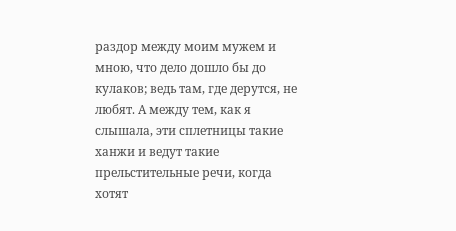раздор между моим мужем и мною, что дело дошло бы до кулаков; ведь там, где дерутся, не любят. А между тем, как я слышала, эти сплетницы такие ханжи и ведут такие прельстительные речи, когда хотят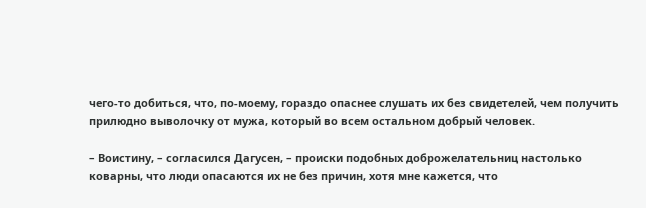чего-то добиться, что, по-моему, гораздо опаснее слушать их без свидетелей, чем получить прилюдно выволочку от мужа, который во всем остальном добрый человек.

– Воистину, – согласился Дагусен, – происки подобных доброжелательниц настолько коварны, что люди опасаются их не без причин, хотя мне кажется, что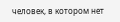человек, в котором нет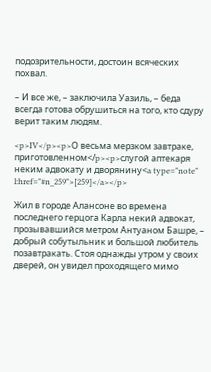подозрительности, достоин всяческих похвал.

– И все же, – заключила Уазиль, – беда всегда готова обрушиться на того, кто сдуру верит таким людям.

<p>IV</p><p>О весьма мерзком завтраке, приготовленном</p><p>слугой аптекаря неким адвокату и дворянину<a type="note" l:href="#n_259">[259]</a></p>

Жил в городе Алансоне во времена последнего герцога Карла некий адвокат, прозывавшийся метром Антуаном Башре, – добрый собутыльник и большой любитель позавтракать. Стоя однажды утром у своих дверей, он увидел проходящего мимо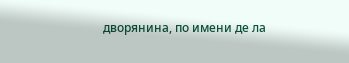дворянина, по имени де ла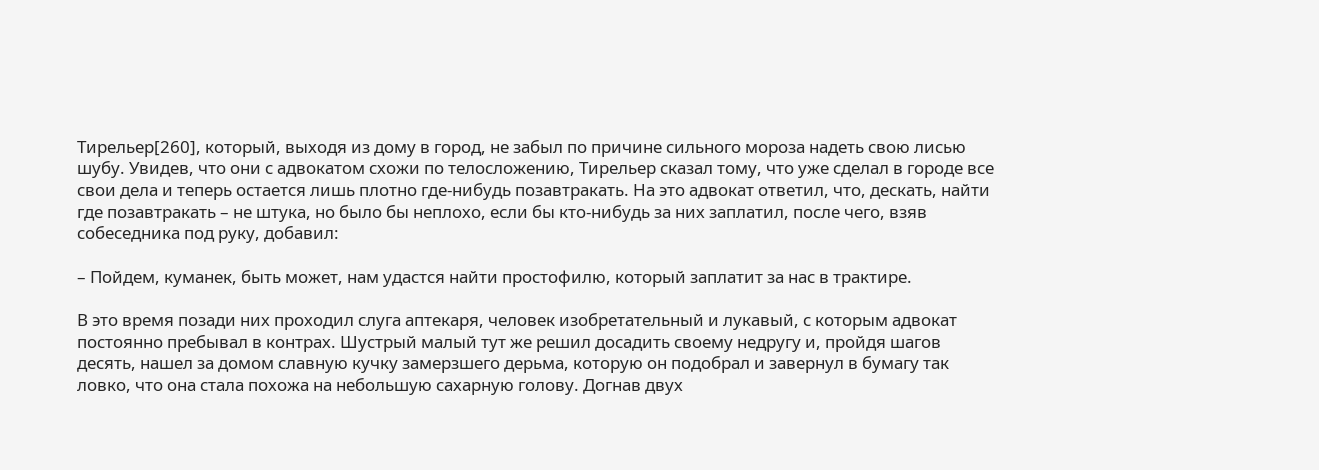Тирельер[260], который, выходя из дому в город, не забыл по причине сильного мороза надеть свою лисью шубу. Увидев, что они с адвокатом схожи по телосложению, Тирельер сказал тому, что уже сделал в городе все свои дела и теперь остается лишь плотно где-нибудь позавтракать. На это адвокат ответил, что, дескать, найти где позавтракать – не штука, но было бы неплохо, если бы кто-нибудь за них заплатил, после чего, взяв собеседника под руку, добавил:

– Пойдем, куманек, быть может, нам удастся найти простофилю, который заплатит за нас в трактире.

В это время позади них проходил слуга аптекаря, человек изобретательный и лукавый, с которым адвокат постоянно пребывал в контрах. Шустрый малый тут же решил досадить своему недругу и, пройдя шагов десять, нашел за домом славную кучку замерзшего дерьма, которую он подобрал и завернул в бумагу так ловко, что она стала похожа на небольшую сахарную голову. Догнав двух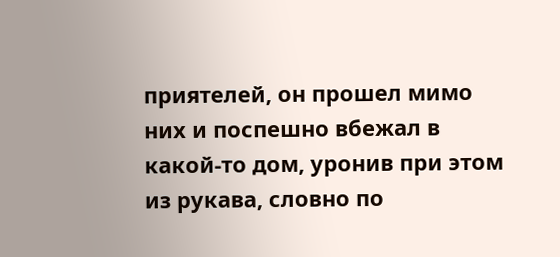приятелей, он прошел мимо них и поспешно вбежал в какой-то дом, уронив при этом из рукава, словно по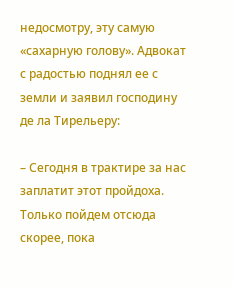недосмотру, эту самую «сахарную голову». Адвокат с радостью поднял ее с земли и заявил господину де ла Тирельеру:

– Сегодня в трактире за нас заплатит этот пройдоха. Только пойдем отсюда скорее, пока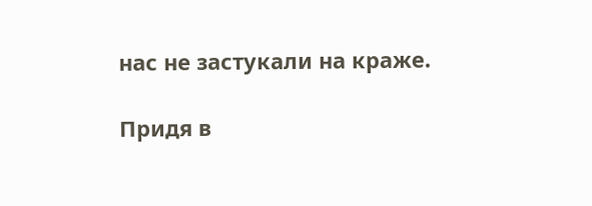нас не застукали на краже.

Придя в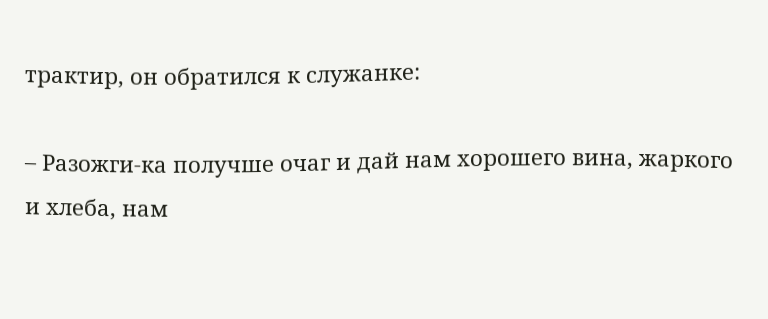трактир, он обратился к служанке:

– Разожги-ка получше очаг и дай нам хорошего вина, жаркого и хлеба, нам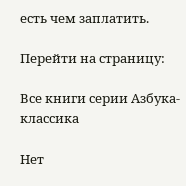есть чем заплатить.

Перейти на страницу:

Все книги серии Азбука-классика

Нет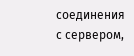соединения с сервером,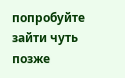попробуйте зайти чуть позже